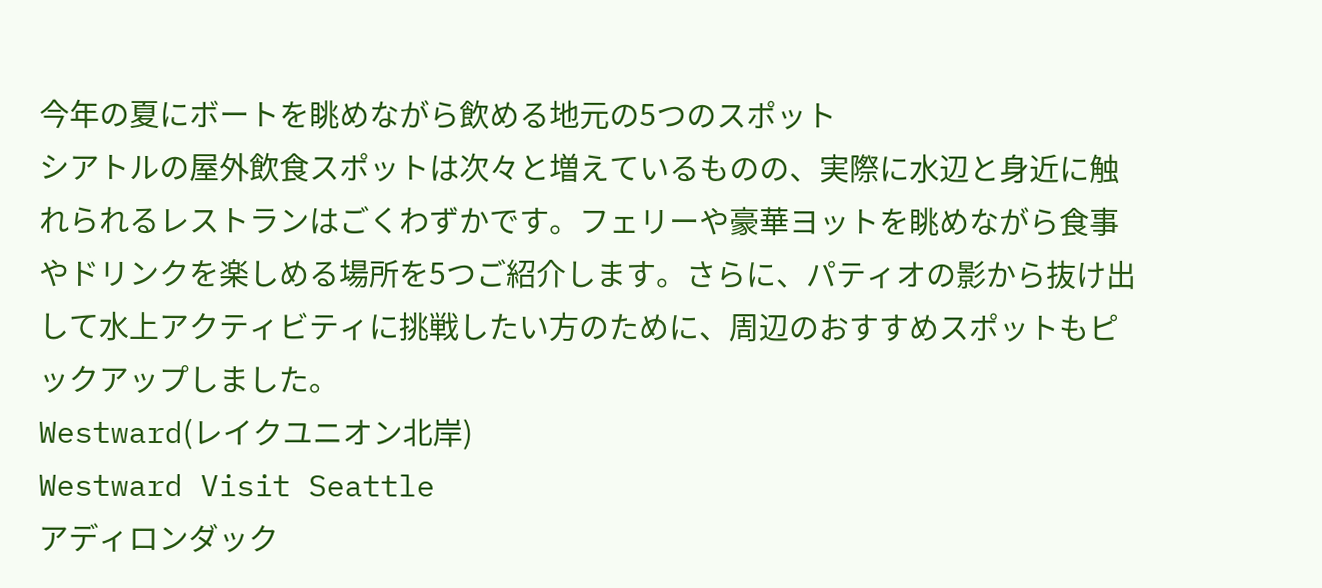今年の夏にボートを眺めながら飲める地元の5つのスポット
シアトルの屋外飲食スポットは次々と増えているものの、実際に水辺と身近に触れられるレストランはごくわずかです。フェリーや豪華ヨットを眺めながら食事やドリンクを楽しめる場所を5つご紹介します。さらに、パティオの影から抜け出して水上アクティビティに挑戦したい方のために、周辺のおすすめスポットもピックアップしました。
Westward(レイクユニオン北岸)
Westward Visit Seattle
アディロンダック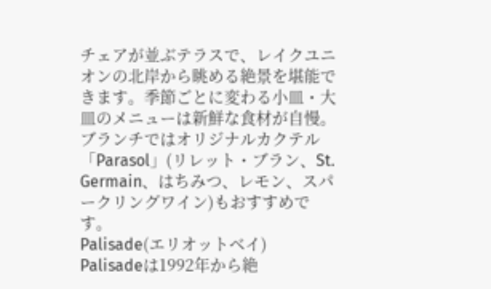チェアが並ぶテラスで、レイクユニオンの北岸から眺める絶景を堪能できます。季節ごとに変わる小皿・大皿のメニューは新鮮な食材が自慢。ブランチではオリジナルカクテル「Parasol」(リレット・ブラン、St. Germain、はちみつ、レモン、スパークリングワイン)もおすすめです。
Palisade(エリオットベイ)
Palisadeは1992年から絶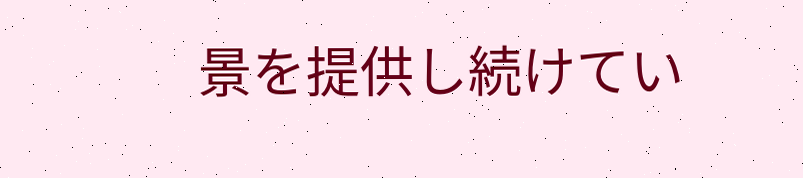景を提供し続けてい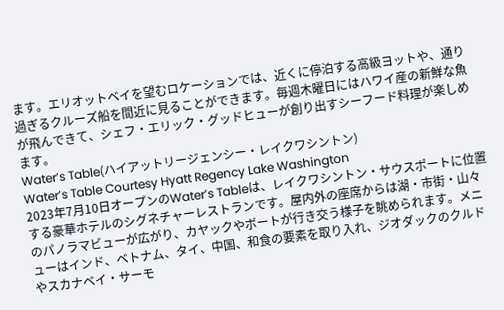ます。エリオットベイを望むロケーションでは、近くに停泊する高級ヨットや、通り過ぎるクルーズ船を間近に見ることができます。毎週木曜日にはハワイ産の新鮮な魚が飛んできて、シェフ・エリック・グッドヒューが創り出すシーフード料理が楽しめます。
Water’s Table(ハイアットリージェンシー・レイクワシントン)
Water’s Table Courtesy Hyatt Regency Lake Washington
2023年7月10日オープンのWater’s Tableは、レイクワシントン・サウスポートに位置する豪華ホテルのシグネチャーレストランです。屋内外の座席からは湖・市街・山々のパノラマビューが広がり、カヤックやボートが行き交う様子を眺められます。メニューはインド、ベトナム、タイ、中国、和食の要素を取り入れ、ジオダックのクルドやスカナベイ・サーモ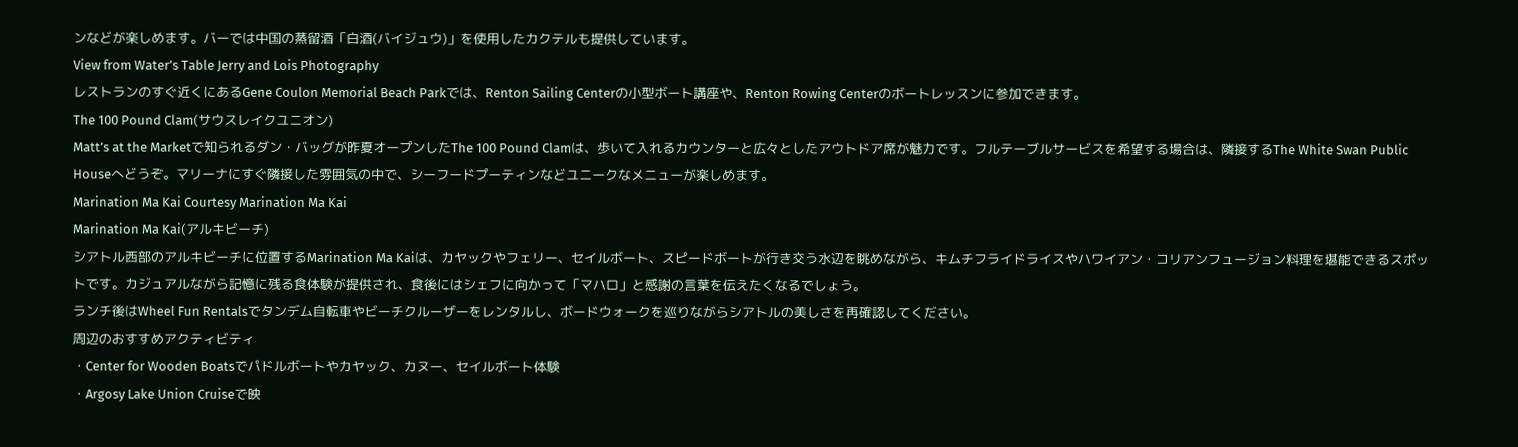ンなどが楽しめます。バーでは中国の蒸留酒「白酒(バイジュウ)」を使用したカクテルも提供しています。
View from Water’s Table Jerry and Lois Photography
レストランのすぐ近くにあるGene Coulon Memorial Beach Parkでは、Renton Sailing Centerの小型ボート講座や、Renton Rowing Centerのボートレッスンに参加できます。
The 100 Pound Clam(サウスレイクユニオン)
Matt’s at the Marketで知られるダン・バッグが昨夏オープンしたThe 100 Pound Clamは、歩いて入れるカウンターと広々としたアウトドア席が魅力です。フルテーブルサービスを希望する場合は、隣接するThe White Swan Public Houseへどうぞ。マリーナにすぐ隣接した雰囲気の中で、シーフードプーティンなどユニークなメニューが楽しめます。
Marination Ma Kai Courtesy Marination Ma Kai
Marination Ma Kai(アルキビーチ)
シアトル西部のアルキビーチに位置するMarination Ma Kaiは、カヤックやフェリー、セイルボート、スピードボートが行き交う水辺を眺めながら、キムチフライドライスやハワイアン・コリアンフュージョン料理を堪能できるスポットです。カジュアルながら記憶に残る食体験が提供され、食後にはシェフに向かって「マハロ」と感謝の言葉を伝えたくなるでしょう。
ランチ後はWheel Fun Rentalsでタンデム自転車やビーチクルーザーをレンタルし、ボードウォークを巡りながらシアトルの美しさを再確認してください。
周辺のおすすめアクティビティ
・Center for Wooden Boatsでパドルボートやカヤック、カヌー、セイルボート体験
・Argosy Lake Union Cruiseで映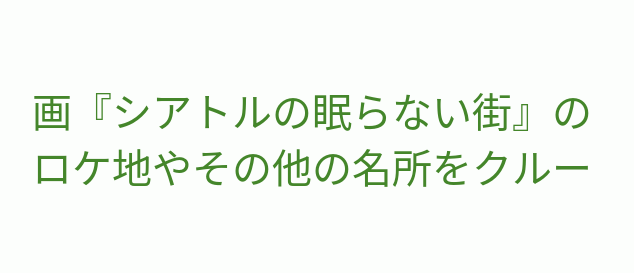画『シアトルの眠らない街』のロケ地やその他の名所をクルー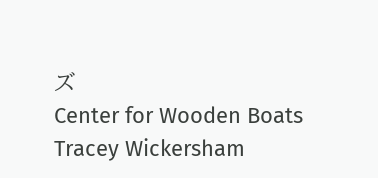ズ
Center for Wooden Boats Tracey Wickersham